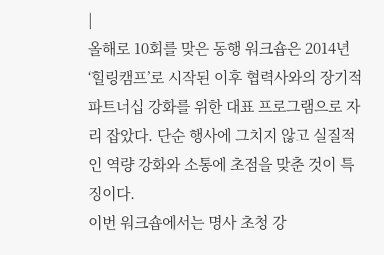|
올해로 10회를 맞은 동행 워크숍은 2014년 ‘힐링캠프’로 시작된 이후 협력사와의 장기적 파트너십 강화를 위한 대표 프로그램으로 자리 잡았다. 단순 행사에 그치지 않고 실질적인 역량 강화와 소통에 초점을 맞춘 것이 특징이다.
이번 워크숍에서는 명사 초청 강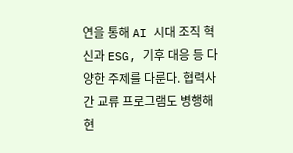연을 통해 AI 시대 조직 혁신과 ESG, 기후 대응 등 다양한 주제를 다룬다. 협력사 간 교류 프로그램도 병행해 현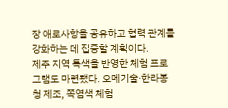장 애로사항을 공유하고 협력 관계를 강화하는 데 집중할 계획이다.
제주 지역 특색을 반영한 체험 프로그램도 마련됐다. 오메기술·한라봉청 제조, 쪽염색 체험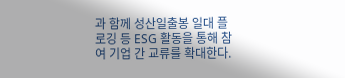과 함께 성산일출봉 일대 플로깅 등 ESG 활동을 통해 참여 기업 간 교류를 확대한다.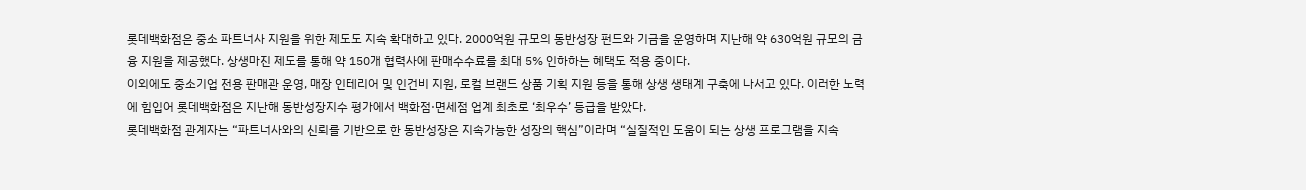롯데백화점은 중소 파트너사 지원을 위한 제도도 지속 확대하고 있다. 2000억원 규모의 동반성장 펀드와 기금을 운영하며 지난해 약 630억원 규모의 금융 지원을 제공했다. 상생마진 제도를 통해 약 150개 협력사에 판매수수료를 최대 5% 인하하는 혜택도 적용 중이다.
이외에도 중소기업 전용 판매관 운영, 매장 인테리어 및 인건비 지원, 로컬 브랜드 상품 기획 지원 등을 통해 상생 생태계 구축에 나서고 있다. 이러한 노력에 힘입어 롯데백화점은 지난해 동반성장지수 평가에서 백화점·면세점 업계 최초로 ‘최우수’ 등급을 받았다.
롯데백화점 관계자는 “파트너사와의 신뢰를 기반으로 한 동반성장은 지속가능한 성장의 핵심”이라며 “실질적인 도움이 되는 상생 프로그램을 지속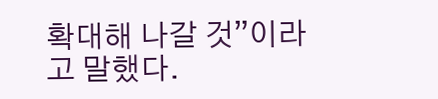확대해 나갈 것”이라고 말했다.